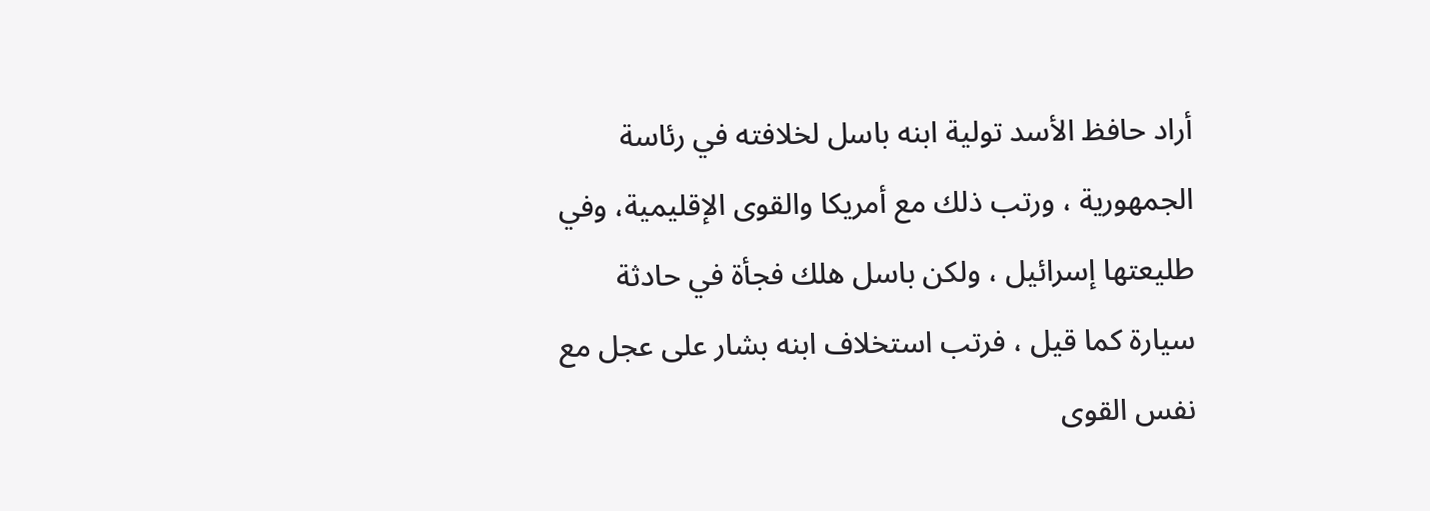أراد حافظ الأسد تولية ابنه باسل لخلافته في رئاسة الجمهورية ، ورتب ذلك مع أمريكا والقوى الإقليمية، وفي طليعتها إسرائيل ، ولكن باسل هلك فجأة في حادثة سيارة كما قيل ، فرتب استخلاف ابنه بشار على عجل مع نفس القوى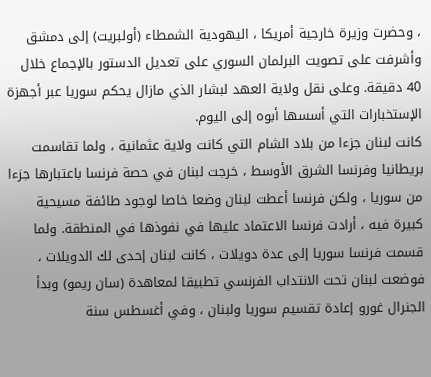، وحضرت وزيرة خارجية أمريكا ، اليهودية الشمطاء (أولبريت) إلى دمشق وأشرفت على تصويت البرلمان السوري على تعديل الدستور بالإجماع خلال 40 دقيقة. وعلى نقل ولاية العهد لبشار الذي مازال يحكم سوريا عبر أجهزة الإستخبارات التي أسسها أبوه إلى اليوم.
كانت لبنان جزءا من بلاد الشام التي كانت ولاية عثمانية ، ولما تقاسمت بريطانيا وفرنسا الشرق الأوسط ، خرجت لبنان في حصة فرنسا باعتبارها جزءا من سوريا ، ولكن فرنسا أعطت لبنان وضعا خاصا لوجود طائفة مسيحية كبيرة فيه ، أرادت فرنسا الاعتماد عليها في نفوذها في المنطقة. ولما قسمت فرنسا سوريا إلى عدة دويلات ، كانت لبنان إحدى لك الدويلات ، فوضعت لبنان تحت الانتداب الفرنسي تطبيقا لمعاهدة (سان ريمو) وبدأ الجنرال غورو إعادة تقسيم سوريا ولبنان ، وفي أغسطس سنة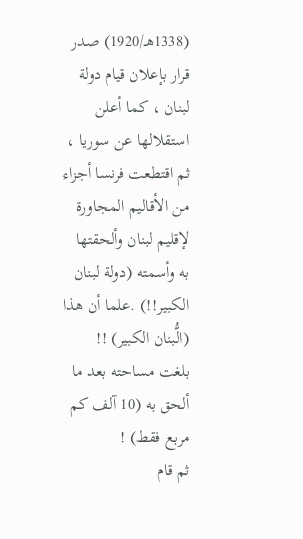(1338هـ/1920) صدر قرار بإعلان قيام دولة لبنان ، كما أعلن استقلالها عن سوريا ، ثم اقتطعت فرنسا أجزاء من الأقاليم المجاورة لإقليم لبنان وألحقتها به وأسمته (دولة لبنان الكبير!!) .علما أن هذا (الُّبنان الكبير) !! بلغت مساحته بعد ما ألحق به (10 آلف كم مربع فقط) !
ثم قام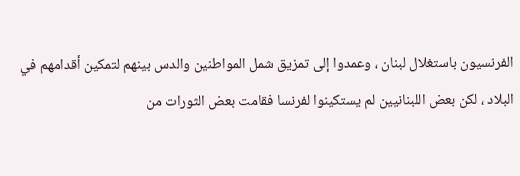الفرنسيون باستغلال لبنان ، وعمدوا إلى تمزيق شمل المواطنين والدس بينهم لتمكين أقدامهم في البلاد ، لكن بعض اللبنانيين لم يستكينوا لفرنسا فقامت بعض الثورات من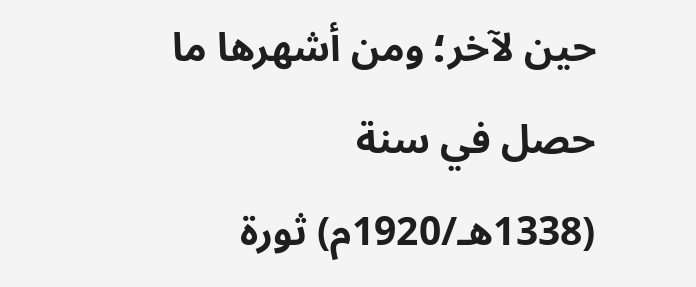حين لآخر؛ ومن أشهرها ما حصل في سنة (1338هـ/1920م) ثورة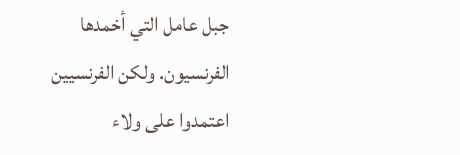جبل عامل التي أخمدها الفرنسيون. ولكن الفرنسيين اعتمدوا على ولاء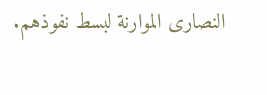النصارى الموارنة لبسط نفوذهم.